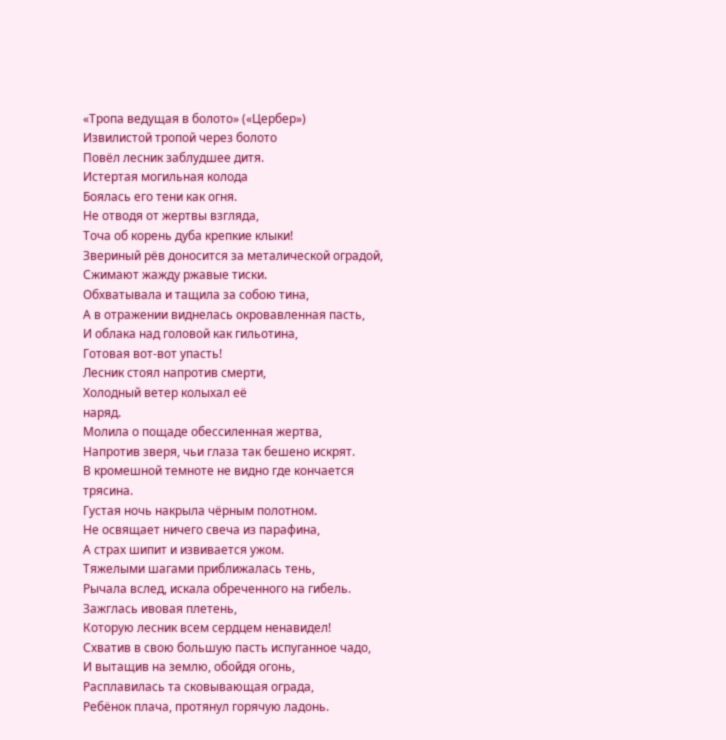«Тропа ведущая в болото» («Цербер»)
Извилистой тропой через болото
Повёл лесник заблудшее дитя.
Истертая могильная колода
Боялась его тени как огня.
Не отводя от жертвы взгляда,
Точа об корень дуба крепкие клыки!
Звериный рёв доносится за металической оградой,
Сжимают жажду ржавые тиски.
Обхватывала и тащила за собою тина,
А в отражении виднелась окровавленная пасть,
И облака над головой как гильотина,
Готовая вот-вот упасть!
Лесник стоял напротив смерти,
Холодный ветер колыхал её
наряд.
Молила о пощаде обессиленная жертва,
Напротив зверя, чьи глаза так бешено искрят.
В кромешной темноте не видно где кончается трясина.
Густая ночь накрыла чёрным полотном.
Не освящает ничего свеча из парафина,
А страх шипит и извивается ужом.
Тяжелыми шагами приближалась тень,
Рычала вслед, искала обреченного на гибель.
Зажглась ивовая плетень,
Которую лесник всем сердцем ненавидел!
Схватив в свою большую пасть испуганное чадо,
И вытащив на землю, обойдя огонь,
Расплавилась та сковывающая ограда,
Ребёнок плача, протянул горячую ладонь.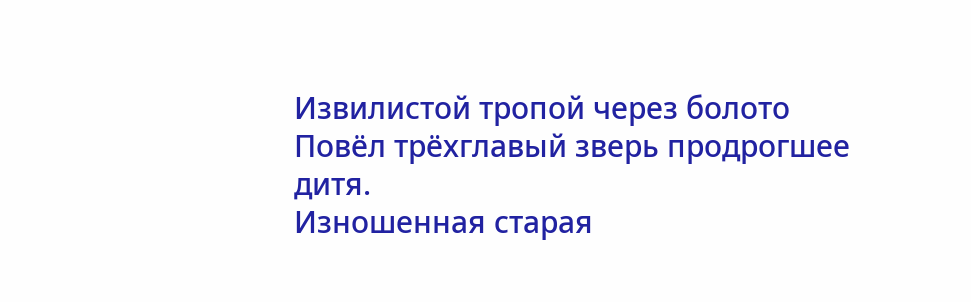Извилистой тропой через болото
Повёл трёхглавый зверь продрогшее дитя.
Изношенная старая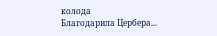колода
Благодарила Цербера...